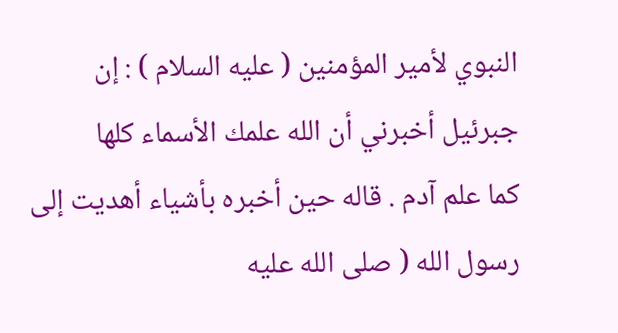النبوي لأمير المؤمنين ( عليه السلام ) : إن جبرئيل أخبرني أن الله علمك الأسماء كلها
كما علم آدم . قاله حين أخبره بأشياء أهديت إلى رسول الله ( صلى الله عليه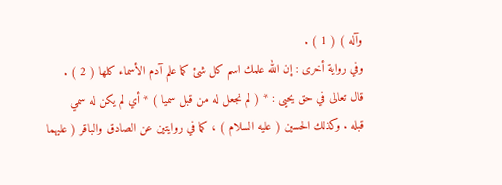وآله ) ( 1 ) .
وفي رواية أخرى : إن الله علمك اسم كل شئ كما علم آدم الأسماء كلها ( 2 ) .
قال تعالى في حق يحيى : * ( لم نجعل له من قبل سميا ) * أي لم يكن له سمي
قبله . وكذلك الحسين ( عليه السلام ) ، كما في روايتين عن الصادق والباقر ( عليهما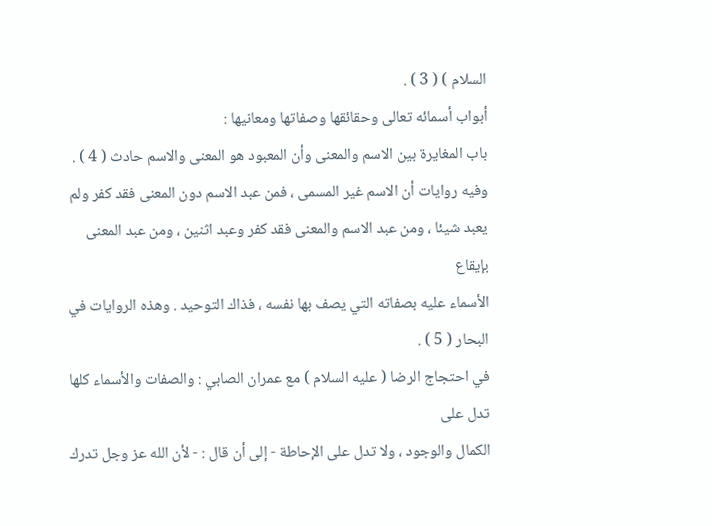السلام ) ( 3 ) .
أبواب أسمائه تعالى وحقائقها وصفاتها ومعانيها :
باب المغايرة بين الاسم والمعنى وأن المعبود هو المعنى والاسم حادث ( 4 ) .
وفيه روايات أن الاسم غير المسمى ، فمن عبد الاسم دون المعنى فقد كفر ولم
يعبد شيئا ، ومن عبد الاسم والمعنى فقد كفر وعبد اثنين ، ومن عبد المعنى بإيقاع
الأسماء عليه بصفاته التي يصف بها نفسه ، فذاك التوحيد . وهذه الروايات في
البحار ( 5 ) .
في احتجاج الرضا ( عليه السلام ) مع عمران الصابي : والصفات والأسماء كلها تدل على
الكمال والوجود ، ولا تدل على الإحاطة - إلى أن قال : - لأن الله عز وجل تدرك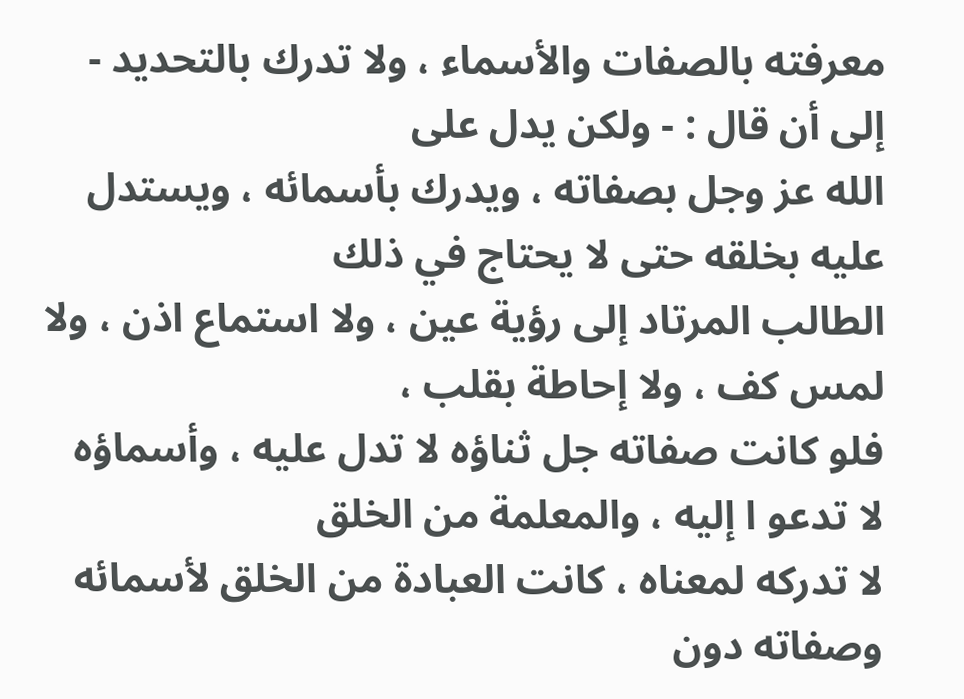معرفته بالصفات والأسماء ، ولا تدرك بالتحديد - إلى أن قال : - ولكن يدل على
الله عز وجل بصفاته ، ويدرك بأسمائه ، ويستدل عليه بخلقه حتى لا يحتاج في ذلك
الطالب المرتاد إلى رؤية عين ، ولا استماع اذن ، ولا لمس كف ، ولا إحاطة بقلب ،
فلو كانت صفاته جل ثناؤه لا تدل عليه ، وأسماؤه لا تدعو ا إليه ، والمعلمة من الخلق
لا تدركه لمعناه ، كانت العبادة من الخلق لأسمائه وصفاته دون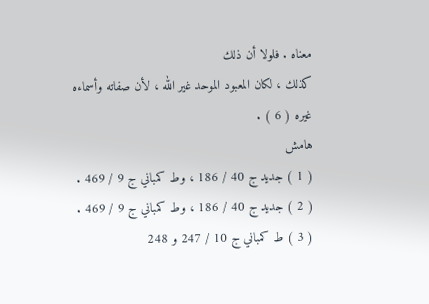معناه . فلولا أن ذلك
كذلك ، لكان المعبود الموحد غير الله ، لأن صفاته وأسماءه غيره ( 6 ) .
هامش
( 1 ) جديد ج 40 / 186 ، وط كمباني ج 9 / 469 .
( 2 ) جديد ج 40 / 186 ، وط كمباني ج 9 / 469 .
( 3 ) ط كمباني ج 10 / 247 و 248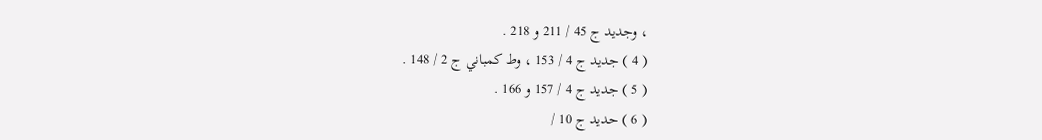، وجديد ج 45 / 211 و 218 .
( 4 ) جديد ج 4 / 153 ، وط كمباني ج 2 / 148 .
( 5 ) جديد ج 4 / 157 و 166 .
( 6 ) حديد ج 10 /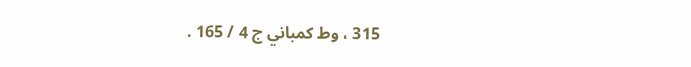315 ، وط كمباني ج 4 / 165 .